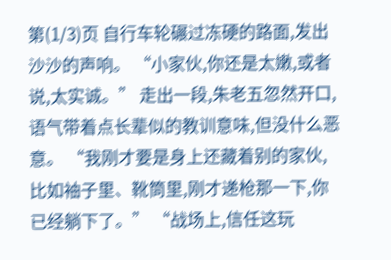第(1/3)页 自行车轮碾过冻硬的路面,发出沙沙的声响。 “小家伙,你还是太嫩,或者说,太实诚。” 走出一段,朱老五忽然开口,语气带着点长辈似的教训意味,但没什么恶意。 “我刚才要是身上还藏着别的家伙,比如袖子里、靴筒里,刚才递枪那一下,你已经躺下了。” “战场上,信任这玩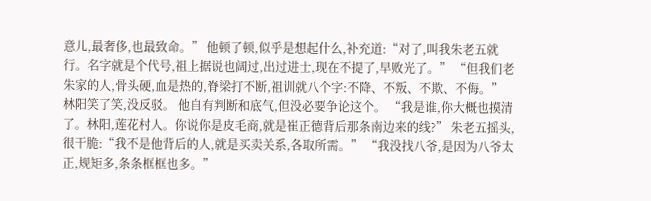意儿,最奢侈,也最致命。” 他顿了顿,似乎是想起什么,补充道:“对了,叫我朱老五就行。名字就是个代号,祖上据说也阔过,出过进士,现在不提了,早败光了。” “但我们老朱家的人,骨头硬,血是热的,脊梁打不断,祖训就八个字:不降、不叛、不欺、不侮。” 林阳笑了笑,没反驳。 他自有判断和底气,但没必要争论这个。 “我是谁,你大概也摸清了。林阳,莲花村人。你说你是皮毛商,就是崔正德背后那条南边来的线?” 朱老五摇头,很干脆:“我不是他背后的人,就是买卖关系,各取所需。” “我没找八爷,是因为八爷太正,规矩多,条条框框也多。”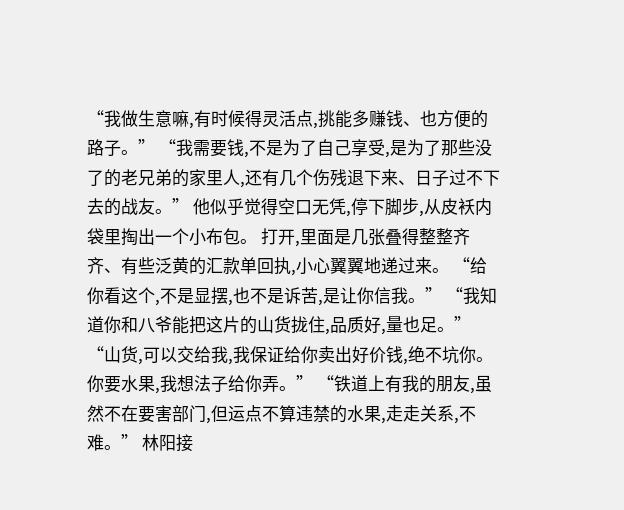“我做生意嘛,有时候得灵活点,挑能多赚钱、也方便的路子。” “我需要钱,不是为了自己享受,是为了那些没了的老兄弟的家里人,还有几个伤残退下来、日子过不下去的战友。” 他似乎觉得空口无凭,停下脚步,从皮袄内袋里掏出一个小布包。 打开,里面是几张叠得整整齐齐、有些泛黄的汇款单回执,小心翼翼地递过来。 “给你看这个,不是显摆,也不是诉苦,是让你信我。” “我知道你和八爷能把这片的山货拢住,品质好,量也足。” “山货,可以交给我,我保证给你卖出好价钱,绝不坑你。你要水果,我想法子给你弄。” “铁道上有我的朋友,虽然不在要害部门,但运点不算违禁的水果,走走关系,不难。” 林阳接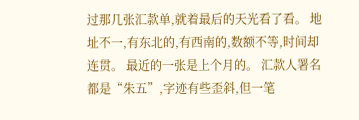过那几张汇款单,就着最后的天光看了看。 地址不一,有东北的,有西南的,数额不等,时间却连贯。 最近的一张是上个月的。 汇款人署名都是“朱五”,字迹有些歪斜,但一笔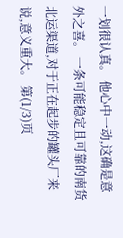一划很认真。 他心中一动,这确是意外之喜。 一条可能稳定且可靠的南货北运渠道,对于正在起步的罐头厂来说,意义重大。 第(1/3)页